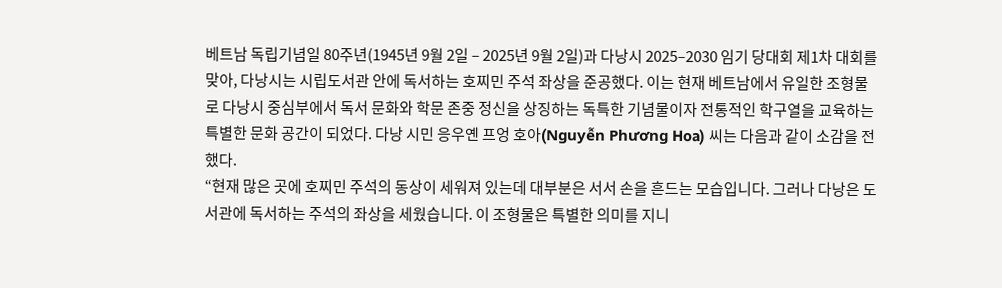베트남 독립기념일 80주년(1945년 9월 2일 – 2025년 9월 2일)과 다낭시 2025–2030 임기 당대회 제1차 대회를 맞아, 다낭시는 시립도서관 안에 독서하는 호찌민 주석 좌상을 준공했다. 이는 현재 베트남에서 유일한 조형물로 다낭시 중심부에서 독서 문화와 학문 존중 정신을 상징하는 독특한 기념물이자 전통적인 학구열을 교육하는 특별한 문화 공간이 되었다. 다낭 시민 응우옌 프엉 호아(Nguyễn Phương Hoa) 씨는 다음과 같이 소감을 전했다.
“현재 많은 곳에 호찌민 주석의 동상이 세워져 있는데 대부분은 서서 손을 흔드는 모습입니다. 그러나 다낭은 도서관에 독서하는 주석의 좌상을 세웠습니다. 이 조형물은 특별한 의미를 지니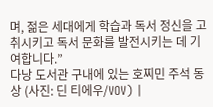며, 젊은 세대에게 학습과 독서 정신을 고취시키고 독서 문화를 발전시키는 데 기여합니다.”
다낭 도서관 구내에 있는 호찌민 주석 동상 (사진: 딘 티에우/VOV) |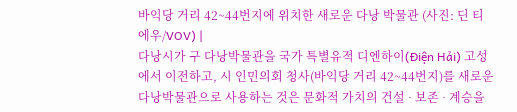바익당 거리 42~44번지에 위치한 새로운 다낭 박물관 (사진: 딘 티에우/VOV) |
다낭시가 구 다낭박물관을 국가 특별유적 디엔하이(Điện Hải) 고성에서 이전하고, 시 인민의회 청사(바익당 거리 42~44번지)를 새로운 다낭박물관으로 사용하는 것은 문화적 가치의 건설 ∙ 보존 ∙ 계승을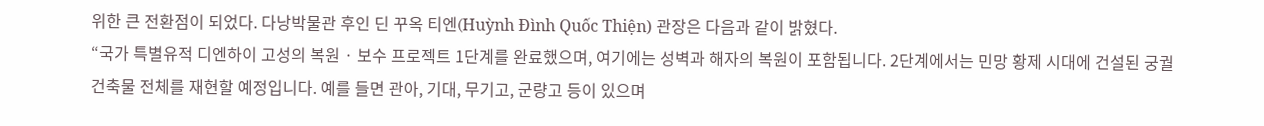위한 큰 전환점이 되었다. 다낭박물관 후인 딘 꾸옥 티엔(Huỳnh Đình Quốc Thiện) 관장은 다음과 같이 밝혔다.
“국가 특별유적 디엔하이 고성의 복원 · 보수 프로젝트 1단계를 완료했으며, 여기에는 성벽과 해자의 복원이 포함됩니다. 2단계에서는 민망 황제 시대에 건설된 궁궐 건축물 전체를 재현할 예정입니다. 예를 들면 관아, 기대, 무기고, 군량고 등이 있으며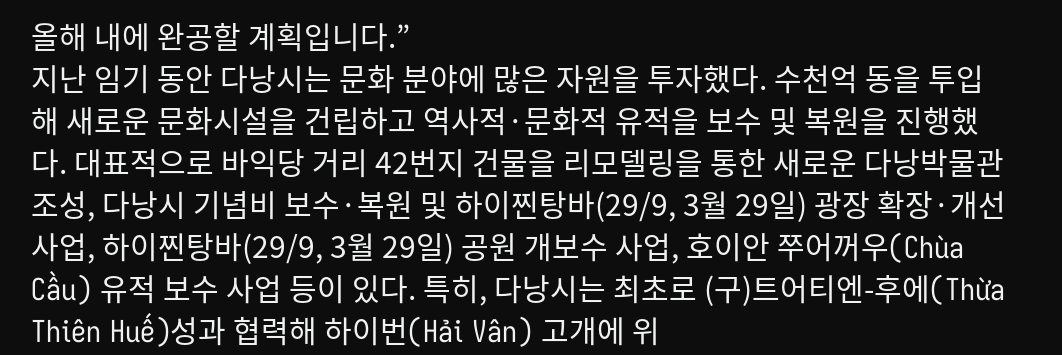올해 내에 완공할 계획입니다.”
지난 임기 동안 다낭시는 문화 분야에 많은 자원을 투자했다. 수천억 동을 투입해 새로운 문화시설을 건립하고 역사적·문화적 유적을 보수 및 복원을 진행했다. 대표적으로 바익당 거리 42번지 건물을 리모델링을 통한 새로운 다낭박물관 조성, 다낭시 기념비 보수·복원 및 하이찐탕바(29/9, 3월 29일) 광장 확장·개선 사업, 하이찐탕바(29/9, 3월 29일) 공원 개보수 사업, 호이안 쭈어꺼우(Chùa Cầu) 유적 보수 사업 등이 있다. 특히, 다낭시는 최초로 (구)트어티엔-후에(Thừa Thiên Huế)성과 협력해 하이번(Hải Vân) 고개에 위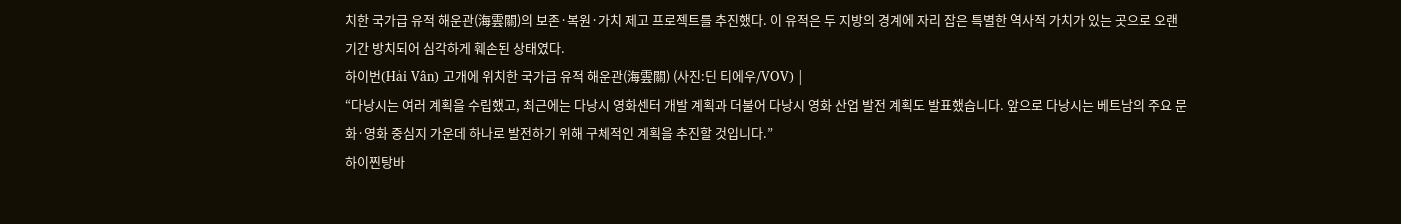치한 국가급 유적 해운관(海雲關)의 보존·복원·가치 제고 프로젝트를 추진했다. 이 유적은 두 지방의 경계에 자리 잡은 특별한 역사적 가치가 있는 곳으로 오랜 기간 방치되어 심각하게 훼손된 상태였다.
하이번(Hải Vân) 고개에 위치한 국가급 유적 해운관(海雲關) (사진:딘 티에우/VOV) |
“다낭시는 여러 계획을 수립했고, 최근에는 다낭시 영화센터 개발 계획과 더불어 다낭시 영화 산업 발전 계획도 발표했습니다. 앞으로 다낭시는 베트남의 주요 문화·영화 중심지 가운데 하나로 발전하기 위해 구체적인 계획을 추진할 것입니다.”
하이찐탕바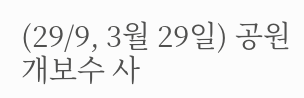(29/9, 3월 29일) 공원 개보수 사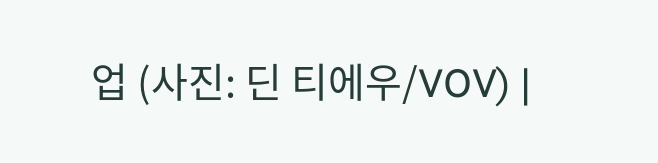업 (사진: 딘 티에우/VOV) |